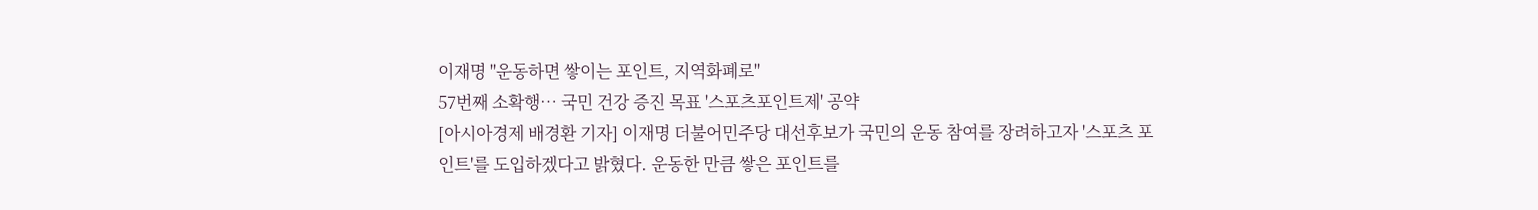이재명 "운동하면 쌓이는 포인트, 지역화폐로"
57번째 소확행… 국민 건강 증진 목표 '스포츠포인트제' 공약
[아시아경제 배경환 기자] 이재명 더불어민주당 대선후보가 국민의 운동 참여를 장려하고자 '스포츠 포인트'를 도입하겠다고 밝혔다. 운동한 만큼 쌓은 포인트를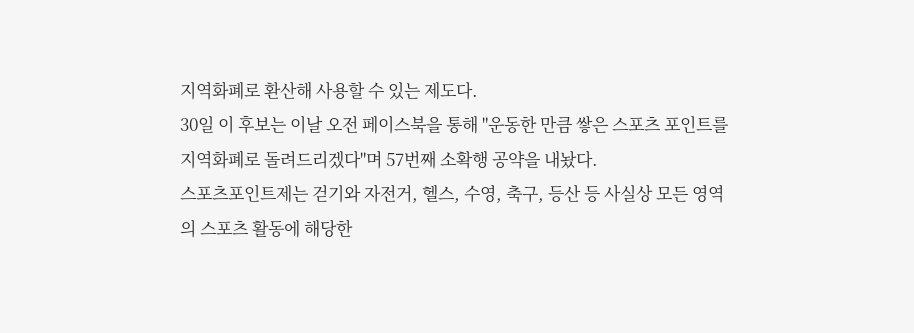지역화폐로 환산해 사용할 수 있는 제도다.
30일 이 후보는 이날 오전 페이스북을 통해 "운동한 만큼 쌓은 스포츠 포인트를 지역화폐로 돌려드리겠다"며 57번째 소확행 공약을 내놨다.
스포츠포인트제는 걷기와 자전거, 헬스, 수영, 축구, 등산 등 사실상 모든 영역의 스포츠 활동에 해당한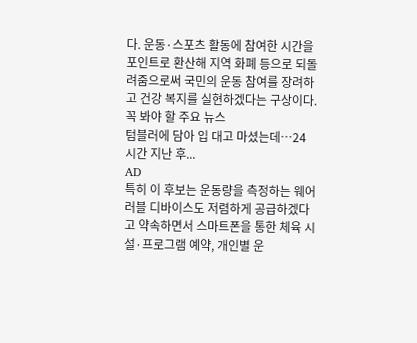다. 운동·스포츠 활동에 참여한 시간을 포인트로 환산해 지역 화폐 등으로 되돌려줌으로써 국민의 운동 참여를 장려하고 건강 복지를 실현하겠다는 구상이다.
꼭 봐야 할 주요 뉴스
텀블러에 담아 입 대고 마셨는데…24시간 지난 후...
AD
특히 이 후보는 운동량을 측정하는 웨어러블 디바이스도 저렴하게 공급하겠다고 약속하면서 스마트폰을 통한 체육 시설·프로그램 예약, 개인별 운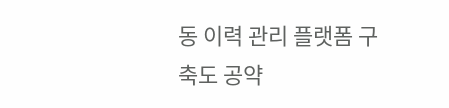동 이력 관리 플랫폼 구축도 공약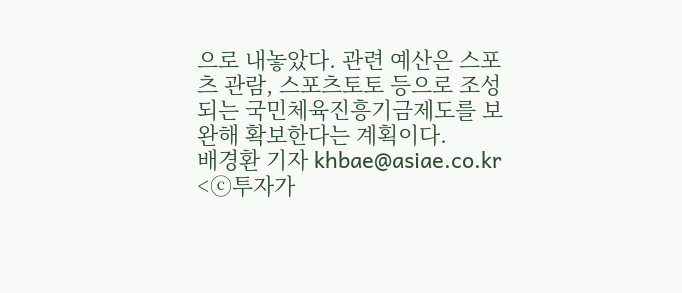으로 내놓았다. 관련 예산은 스포츠 관람, 스포츠토토 등으로 조성되는 국민체육진흥기금제도를 보완해 확보한다는 계획이다.
배경환 기자 khbae@asiae.co.kr
<ⓒ투자가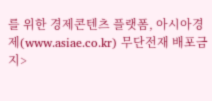를 위한 경제콘텐츠 플랫폼, 아시아경제(www.asiae.co.kr) 무단전재 배포금지>